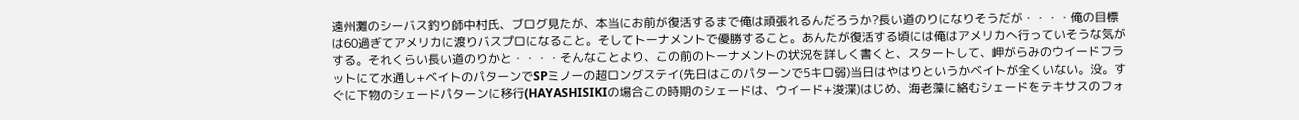遠州灘のシーバス釣り師中村氏、ブログ見たが、本当にお前が復活するまで俺は頑張れるんだろうか?長い道のりになりそうだが・・・・俺の目標は60過ぎてアメリカに渡りバスプロになること。そしてトーナメントで優勝すること。あんたが復活する頃には俺はアメリカへ行っていそうな気がする。それくらい長い道のりかと・・・・そんなことより、この前のトーナメントの状況を詳しく書くと、スタートして、岬がらみのウイードフラットにて水通し+ベイトのパターンでSPミノーの超ロングステイ(先日はこのパターンで5キロ弱)当日はやはりというかベイトが全くいない。没。すぐに下物のシェードパターンに移行(HAYASHISIKIの場合この時期のシェードは、ウイード+浚渫)はじめ、海老藻に絡むシェードをテキサスのフォ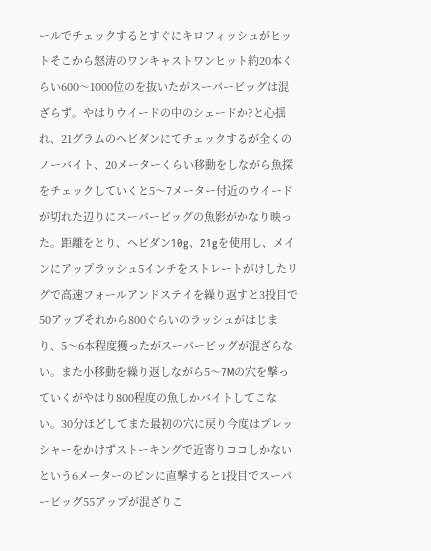ールでチェックするとすぐにキロフィッシュがヒットそこから怒涛のワンキャストワンヒット約20本くらい600〜1000位のを抜いたがスーパービッグは混ざらず。やはりウイードの中のシェードか?と心揺れ、21グラムのヘビダンにてチェックするが全くのノーバイト、20メーターくらい移動をしながら魚探をチェックしていくと5〜7メーター付近のウイードが切れた辺りにスーパービッグの魚影がかなり映った。距離をとり、ヘビダン10g、21gを使用し、メインにアップラッシュ5インチをストレートがけしたリグで高速フォールアンドステイを繰り返すと3投目で50アップそれから800ぐらいのラッシュがはじまり、5〜6本程度獲ったがスーパービッグが混ざらない。また小移動を繰り返しながら5〜7Mの穴を撃っていくがやはり800程度の魚しかバイトしてこない。30分ほどしてまた最初の穴に戻り今度はプレッシャーをかけずストーキングで近寄りココしかないという6メーターのピンに直撃すると1投目でスーパービッグ55アップが混ざりこ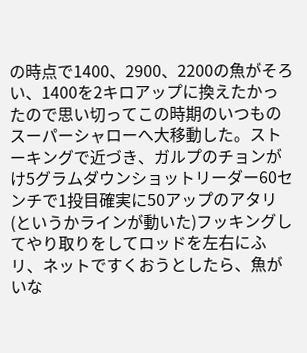の時点で1400、2900、2200の魚がそろい、1400を2キロアップに換えたかったので思い切ってこの時期のいつものスーパーシャローへ大移動した。ストーキングで近づき、ガルプのチョンがけ5グラムダウンショットリーダー60センチで1投目確実に50アップのアタリ(というかラインが動いた)フッキングしてやり取りをしてロッドを左右にふリ、ネットですくおうとしたら、魚がいな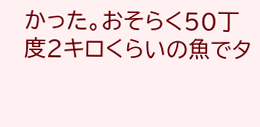かった。おそらく50丁度2キロくらいの魚でタ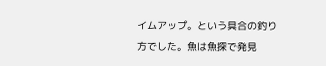イムアップ。という具合の釣り方でした。魚は魚探で発見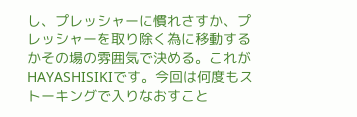し、プレッシャーに慣れさすか、プレッシャーを取り除く為に移動するかその場の雰囲気で決める。これがHAYASHISIKIです。今回は何度もストーキングで入りなおすこと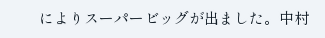によりスーパービッグが出ました。中村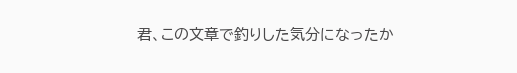君、この文章で釣りした気分になったか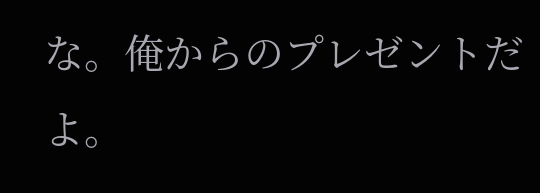な。俺からのプレゼントだよ。